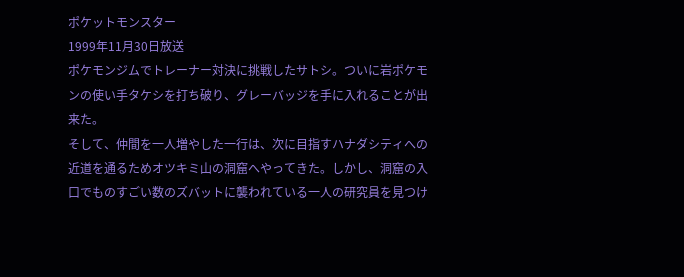ポケットモンスター
1999年11月30日放送
ポケモンジムでトレーナー対決に挑戦したサトシ。ついに岩ポケモンの使い手タケシを打ち破り、グレーバッジを手に入れることが出来た。
そして、仲間を一人増やした一行は、次に目指すハナダシティへの近道を通るためオツキミ山の洞窟へやってきた。しかし、洞窟の入口でものすごい数のズバットに襲われている一人の研究員を見つけ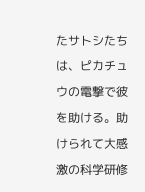たサトシたちは、ピカチュウの電撃で彼を助ける。助けられて大感激の科学研修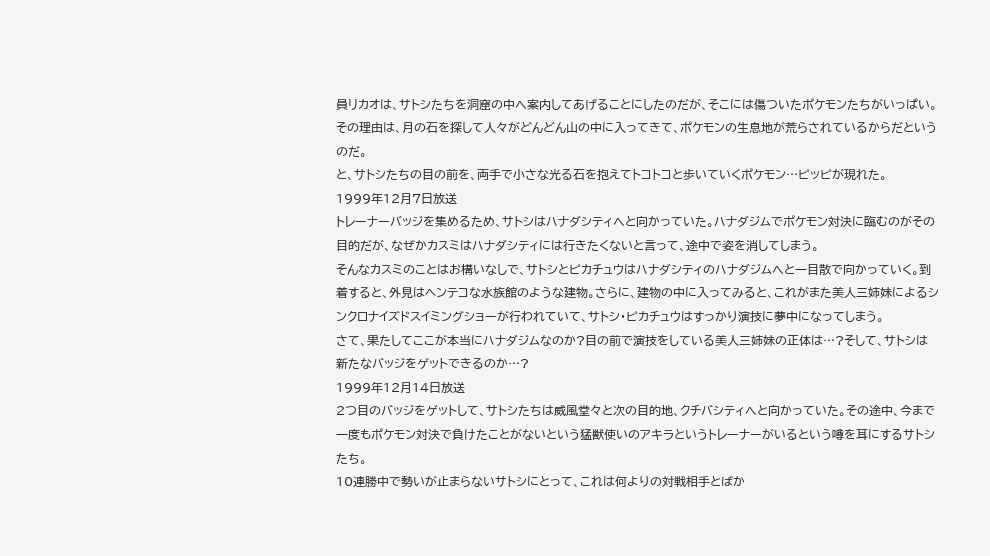員リカオは、サトシたちを洞窟の中へ案内してあげることにしたのだが、そこには傷ついたポケモンたちがいっぱい。
その理由は、月の石を探して人々がどんどん山の中に入ってきて、ポケモンの生息地が荒らされているからだというのだ。
と、サトシたちの目の前を、両手で小さな光る石を抱えてトコトコと歩いていくポケモン…ピッピが現れた。
1999年12月7日放送
トレーナーバッジを集めるため、サトシはハナダシティへと向かっていた。ハナダジムでポケモン対決に臨むのがその目的だが、なぜかカスミはハナダシティには行きたくないと言って、途中で姿を消してしまう。
そんなカスミのことはお構いなしで、サトシとピカチュウはハナダシティのハナダジムへと一目散で向かっていく。到着すると、外見はヘンテコな水族館のような建物。さらに、建物の中に入ってみると、これがまた美人三姉妹によるシンクロナイズドスイミングショーが行われていて、サトシ・ピカチュウはすっかり演技に夢中になってしまう。
さて、果たしてここが本当にハナダジムなのか?目の前で演技をしている美人三姉妹の正体は…?そして、サトシは新たなバッジをゲットできるのか…?
1999年12月14日放送
2つ目のバッジをゲットして、サトシたちは威風堂々と次の目的地、クチバシティへと向かっていた。その途中、今まで一度もポケモン対決で負けたことがないという猛獣使いのアキラというトレーナーがいるという噂を耳にするサトシたち。
10連勝中で勢いが止まらないサトシにとって、これは何よりの対戦相手とばか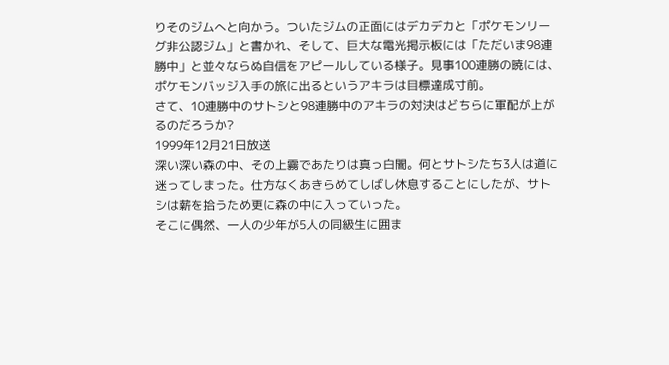りそのジムへと向かう。ついたジムの正面にはデカデカと「ポケモンリーグ非公認ジム」と書かれ、そして、巨大な電光掲示板には「ただいま98連勝中」と並々ならぬ自信をアピールしている様子。見事100連勝の暁には、ポケモンバッジ入手の旅に出るというアキラは目標達成寸前。
さて、10連勝中のサトシと98連勝中のアキラの対決はどちらに軍配が上がるのだろうか?
1999年12月21日放送
深い深い森の中、その上霧であたりは真っ白闇。何とサトシたち3人は道に迷ってしまった。仕方なくあきらめてしばし休息することにしたが、サトシは薪を拾うため更に森の中に入っていった。
そこに偶然、一人の少年が5人の同級生に囲ま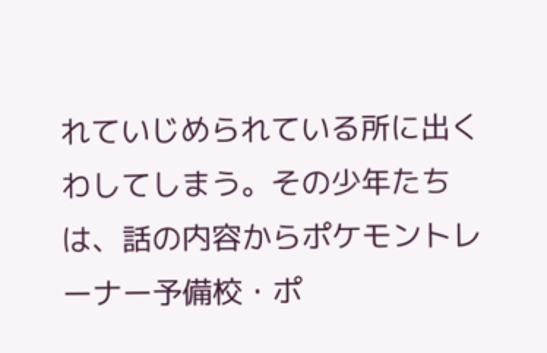れていじめられている所に出くわしてしまう。その少年たちは、話の内容からポケモントレーナー予備校・ポ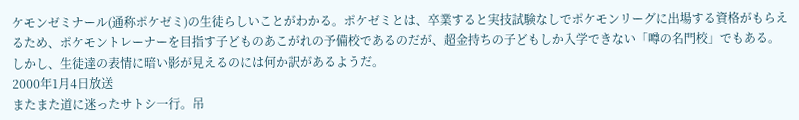ケモンゼミナール(通称ポケゼミ)の生徒らしいことがわかる。ポケゼミとは、卒業すると実技試験なしでポケモンリーグに出場する資格がもらえるため、ポケモントレーナーを目指す子どものあこがれの予備校であるのだが、超金持ちの子どもしか入学できない「噂の名門校」でもある。
しかし、生徒達の表情に暗い影が見えるのには何か訳があるようだ。
2000年1月4日放送
またまた道に迷ったサトシ一行。吊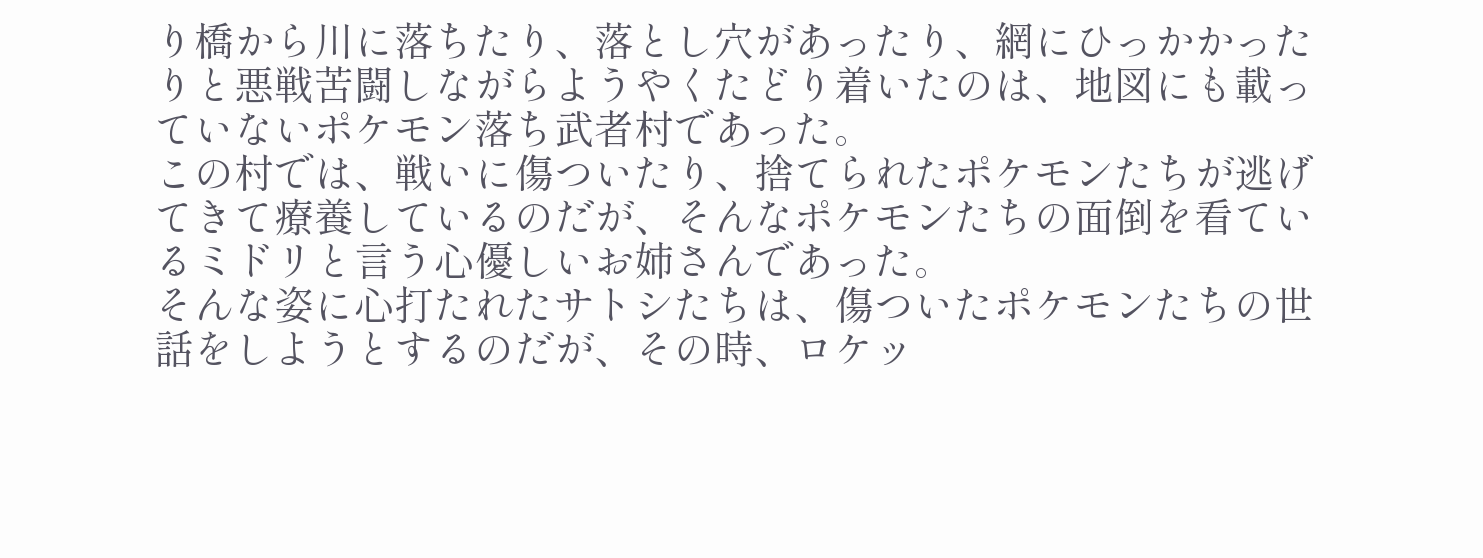り橋から川に落ちたり、落とし穴があったり、網にひっかかったりと悪戦苦闘しながらようやくたどり着いたのは、地図にも載っていないポケモン落ち武者村であった。
この村では、戦いに傷ついたり、捨てられたポケモンたちが逃げてきて療養しているのだが、そんなポケモンたちの面倒を看ているミドリと言う心優しいお姉さんであった。
そんな姿に心打たれたサトシたちは、傷ついたポケモンたちの世話をしようとするのだが、その時、ロケッ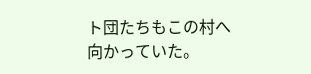ト団たちもこの村へ向かっていた。